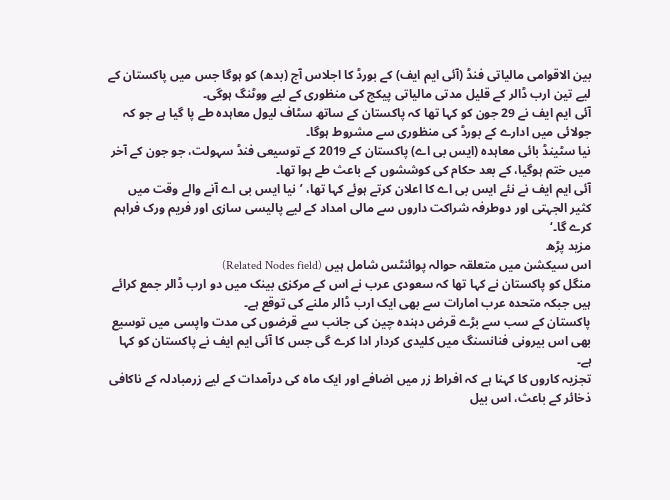بین الاقوامی مالیاتی فنڈ (آئی ایم ایف) کے بورڈ کا اجلاس آج (بدھ) کو ہوگا جس میں پاکستان کے لیے تین ارب ڈالر کے قلیل مدتی مالیاتی پیکج کی منظوری کے لیے ووٹنگ ہوگی۔
آئی ایم ایف نے 29 جون کو کہا تھا کہ پاکستان کے ساتھ سٹاف لیول معاہدہ طے پا گیا ہے جو کہ جولائی میں ادارے کے بورڈ کی منظوری سے مشروط ہوگا۔
نیا سٹینڈ بائی معاہدہ (ایس بی اے) پاکستان کے 2019 کے توسیعی فنڈ سہولت، جو جون کے آخر میں ختم ہوگیا، کے بعد حکام کی کوششوں کے باعث طے ہوا تھا۔
آئی ایم ایف نے نئے ایس بی اے کا اعلان کرتے ہوئے کہا تھا، ’نیا ایس بی اے آنے والے وقت میں کثیر الجہتی اور دوطرفہ شراکت داروں سے مالی امداد کے لیے پالیسی سازی اور فریم ورک فراہم کرے گا۔‘
مزید پڑھ
اس سیکشن میں متعلقہ حوالہ پوائنٹس شامل ہیں (Related Nodes field)
منگل کو پاکستان نے کہا تھا کہ سعودی عرب نے اس کے مرکزی بینک میں دو ارب ڈالر جمع کرائے ہیں جبکہ متحدہ عرب امارات سے بھی ایک ارب ڈالر ملنے کی توقع ہے۔
پاکستان کے سب سے بڑے قرض دہندہ چین کی جانب سے قرضوں کی مدت واپسی میں توسیع بھی اس بیرونی فنانسنگ میں کلیدی کردار ادا کرے گی جس کا آئی ایم ایف نے پاکستان کو کہا ہے۔
تجزیہ کاروں کا کہنا ہے کہ افراط زر میں اضافے اور ایک ماہ کی درآمدات کے لیے زرمبادلہ کے ناکافی ذخائر کے باعث، اس بیل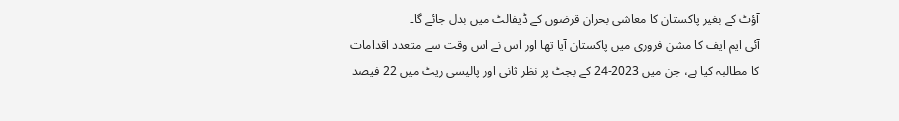آؤٹ کے بغیر پاکستان کا معاشی بحران قرضوں کے ڈیفالٹ میں بدل جائے گا۔
آئی ایم ایف کا مشن فروری میں پاکستان آیا تھا اور اس نے اس وقت سے متعدد اقدامات کا مطالبہ کیا ہے، جن میں 2023-24 کے بجٹ پر نظر ثانی اور پالیسی ریٹ میں 22 فیصد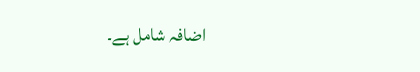اضافہ شامل ہے۔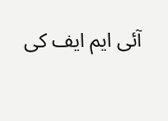آئی ایم ایف کی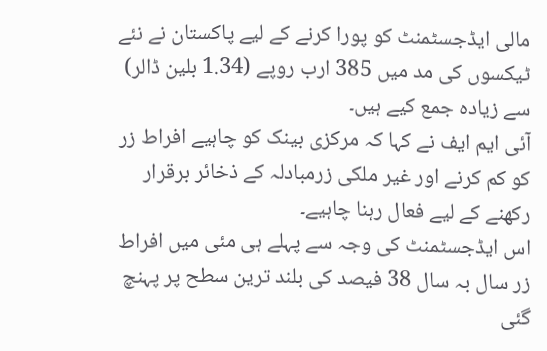مالی ایڈجسٹمنٹ کو پورا کرنے کے لیے پاکستان نے نئے ٹیکسوں کی مد میں 385 ارب روپے (1.34 بلین ڈالر) سے زیادہ جمع کیے ہیں۔
آئی ایم ایف نے کہا کہ مرکزی بینک کو چاہیے افراط زر کو کم کرنے اور غیر ملکی زرمبادلہ کے ذخائر برقرار رکھنے کے لیے فعال رہنا چاہیے۔
اس ایڈجسٹمنٹ کی وجہ سے پہلے ہی مئی میں افراط زر سال بہ سال 38 فیصد کی بلند ترین سطح پر پہنچ گئی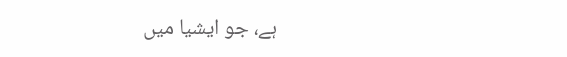ہے، جو ایشیا میں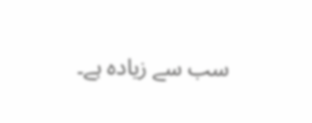سب سے زیادہ ہے۔